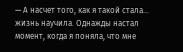— А насчет того, как я такой стала… жизнь научила. Однажды настал момент, когда я поняла, что мне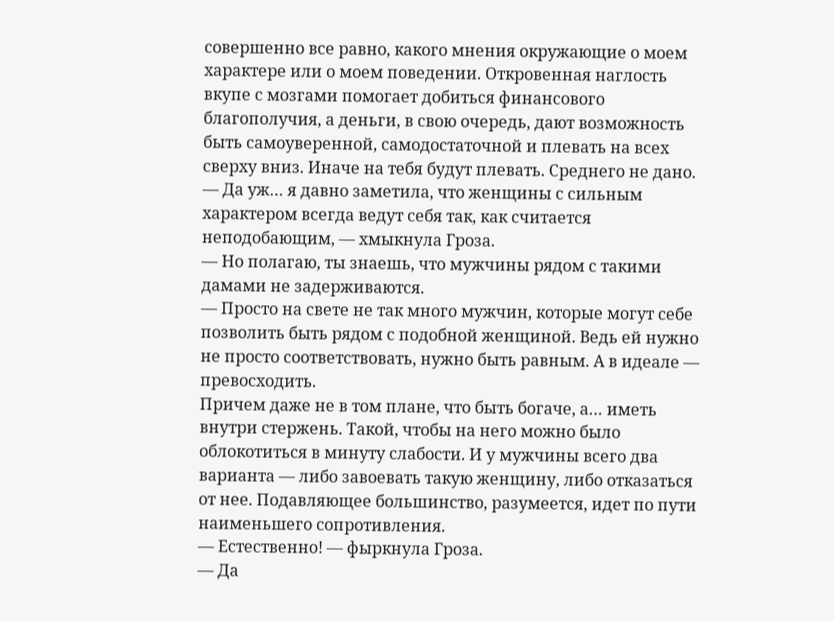совершенно все равно, какого мнения окружающие о моем характере или о моем поведении. Откровенная наглость вкупе с мозгами помогает добиться финансового благополучия, а деньги, в свою очередь, дают возможность быть самоуверенной, самодостаточной и плевать на всех сверху вниз. Иначе на тебя будут плевать. Среднего не дано.
— Да уж… я давно заметила, что женщины с сильным характером всегда ведут себя так, как считается неподобающим, — хмыкнула Гроза.
— Но полагаю, ты знаешь, что мужчины рядом с такими дамами не задерживаются.
— Просто на свете не так много мужчин, которые могут себе позволить быть рядом с подобной женщиной. Ведь ей нужно не просто соответствовать, нужно быть равным. А в идеале — превосходить.
Причем даже не в том плане, что быть богаче, а… иметь внутри стержень. Такой, чтобы на него можно было облокотиться в минуту слабости. И у мужчины всего два варианта — либо завоевать такую женщину, либо отказаться от нее. Подавляющее большинство, разумеется, идет по пути наименьшего сопротивления.
— Естественно! — фыркнула Гроза.
— Да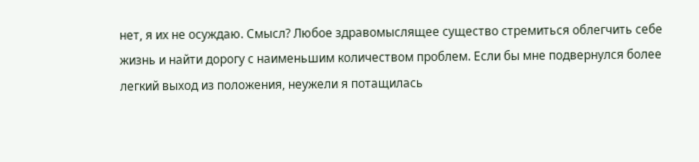нет, я их не осуждаю. Смысл? Любое здравомыслящее существо стремиться облегчить себе жизнь и найти дорогу с наименьшим количеством проблем. Если бы мне подвернулся более легкий выход из положения, неужели я потащилась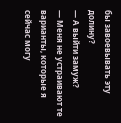бы завоевывать эту долину?
— А выйти замуж?
— Меня не устраивают те варианты, которые я сейчас могу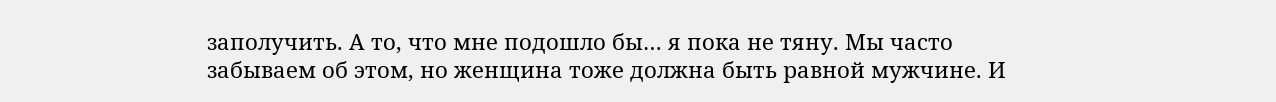заполучить. А то, что мне подошло бы… я пока не тяну. Мы часто забываем об этом, но женщина тоже должна быть равной мужчине. И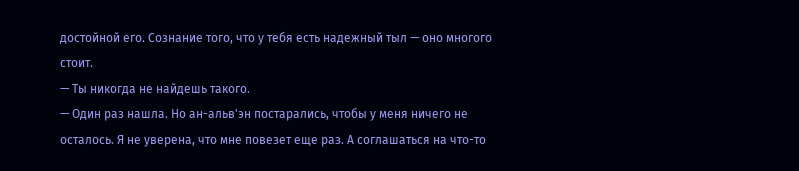достойной его. Сознание того, что у тебя есть надежный тыл — оно многого стоит.
— Ты никогда не найдешь такого.
— Один раз нашла. Но ан-альв'эн постарались, чтобы у меня ничего не осталось. Я не уверена, что мне повезет еще раз. А соглашаться на что-то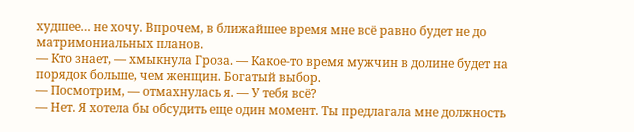худшее… не хочу. Впрочем, в ближайшее время мне всё равно будет не до матримониальных планов.
— Кто знает, — хмыкнула Гроза. — Какое-то время мужчин в долине будет на порядок больше, чем женщин. Богатый выбор.
— Посмотрим, — отмахнулась я. — У тебя всё?
— Нет. Я хотела бы обсудить еще один момент. Ты предлагала мне должность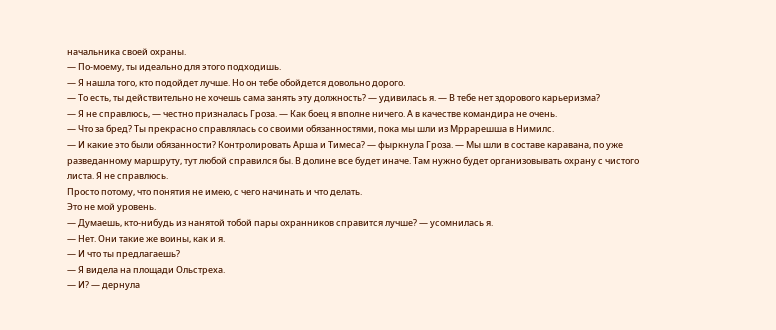начальника своей охраны.
— По-моему, ты идеально для этого подходишь.
— Я нашла того, кто подойдет лучше. Но он тебе обойдется довольно дорого.
— То есть, ты действительно не хочешь сама занять эту должность? — удивилась я. — В тебе нет здорового карьеризма?
— Я не справлюсь, — честно призналась Гроза. — Как боец я вполне ничего. А в качестве командира не очень.
— Что за бред? Ты прекрасно справлялась со своими обязанностями, пока мы шли из Мррарешша в Нимилс.
— И какие это были обязанности? Контролировать Арша и Тимеса? — фыркнула Гроза. — Мы шли в составе каравана, по уже разведанному маршруту, тут любой справился бы. В долине все будет иначе. Там нужно будет организовывать охрану с чистого листа. Я не справлюсь.
Просто потому, что понятия не имею, с чего начинать и что делать.
Это не мой уровень.
— Думаешь, кто-нибудь из нанятой тобой пары охранников справится лучше? — усомнилась я.
— Нет. Они такие же воины, как и я.
— И что ты предлагаешь?
— Я видела на площади Ольстреха.
— И? — дернула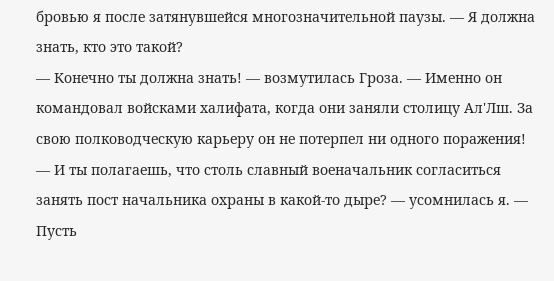бровью я после затянувшейся многозначительной паузы. — Я должна знать, кто это такой?
— Конечно ты должна знать! — возмутилась Гроза. — Именно он командовал войсками халифата, когда они заняли столицу Ал'Лш. За свою полководческую карьеру он не потерпел ни одного поражения!
— И ты полагаешь, что столь славный военачальник согласиться занять пост начальника охраны в какой-то дыре? — усомнилась я. — Пусть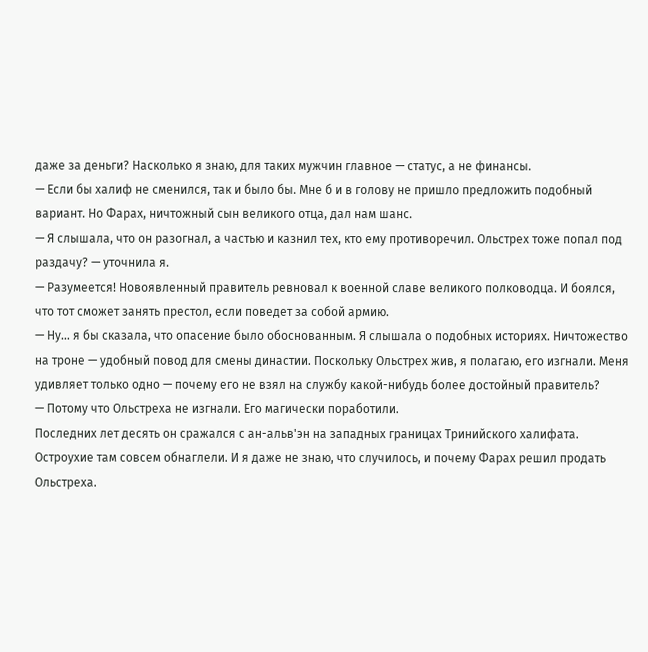даже за деньги? Насколько я знаю, для таких мужчин главное — статус, а не финансы.
— Если бы халиф не сменился, так и было бы. Мне б и в голову не пришло предложить подобный вариант. Но Фарах, ничтожный сын великого отца, дал нам шанс.
— Я слышала, что он разогнал, а частью и казнил тех, кто ему противоречил. Ольстрех тоже попал под раздачу? — уточнила я.
— Разумеется! Новоявленный правитель ревновал к военной славе великого полководца. И боялся, что тот сможет занять престол, если поведет за собой армию.
— Ну… я бы сказала, что опасение было обоснованным. Я слышала о подобных историях. Ничтожество на троне — удобный повод для смены династии. Поскольку Ольстрех жив, я полагаю, его изгнали. Меня удивляет только одно — почему его не взял на службу какой-нибудь более достойный правитель?
— Потому что Ольстреха не изгнали. Его магически поработили.
Последних лет десять он сражался с ан-альв'эн на западных границах Тринийского халифата. Остроухие там совсем обнаглели. И я даже не знаю, что случилось, и почему Фарах решил продать Ольстреха.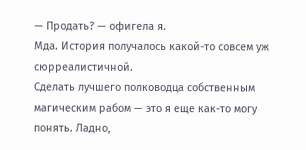— Продать? — офигела я.
Мда. История получалось какой-то совсем уж сюрреалистичной.
Сделать лучшего полководца собственным магическим рабом — это я еще как-то могу понять. Ладно,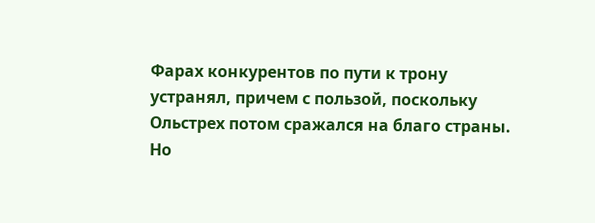Фарах конкурентов по пути к трону устранял, причем с пользой, поскольку Ольстрех потом сражался на благо страны. Но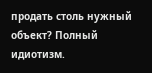продать столь нужный объект? Полный идиотизм.